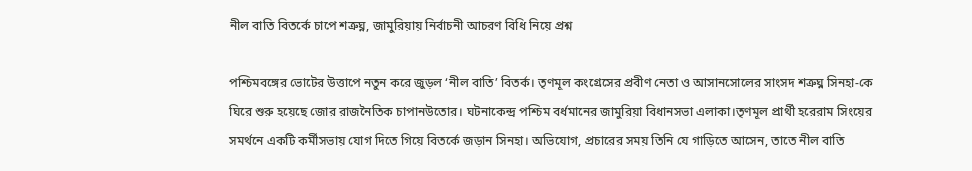নীল বাতি বিতর্কে চাপে শত্রুঘ্ন, জামুরিয়ায় নির্বাচনী আচরণ বিধি নিয়ে প্রশ্ন

পশ্চিমবঙ্গের ভোটের উত্তাপে নতুন করে জুড়ল ‘নীল বাতি’ বিতর্ক। তৃণমূল কংগ্রেসের প্রবীণ নেতা ও আসানসোলের সাংসদ শত্রুঘ্ন সিনহা-কে ঘিরে শুরু হয়েছে জোর রাজনৈতিক চাপানউতোর। ঘটনাকেন্দ্র পশ্চিম বর্ধমানের জামুরিয়া বিধানসভা এলাকা।তৃণমূল প্রার্থী হরেরাম সিংয়ের সমর্থনে একটি কর্মীসভায় যোগ দিতে গিয়ে বিতর্কে জড়ান সিনহা। অভিযোগ, প্রচারের সময় তিনি যে গাড়িতে আসেন, তাতে নীল বাতি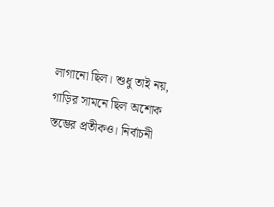লাগানো ছিল। শুধু তাই নয়, গাড়ির সামনে ছিল অশোক স্তম্ভের প্রতীকও। নির্বাচনী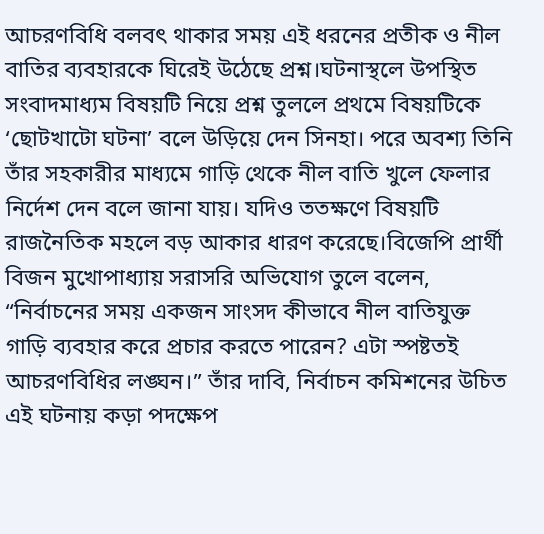আচরণবিধি বলবৎ থাকার সময় এই ধরনের প্রতীক ও নীল বাতির ব্যবহারকে ঘিরেই উঠেছে প্রশ্ন।ঘটনাস্থলে উপস্থিত সংবাদমাধ্যম বিষয়টি নিয়ে প্রশ্ন তুললে প্রথমে বিষয়টিকে ‘ছোটখাটো ঘটনা’ বলে উড়িয়ে দেন সিনহা। পরে অবশ্য তিনি তাঁর সহকারীর মাধ্যমে গাড়ি থেকে নীল বাতি খুলে ফেলার নির্দেশ দেন বলে জানা যায়। যদিও ততক্ষণে বিষয়টি রাজনৈতিক মহলে বড় আকার ধারণ করেছে।বিজেপি প্রার্থী বিজন মুখোপাধ্যায় সরাসরি অভিযোগ তুলে বলেন, “নির্বাচনের সময় একজন সাংসদ কীভাবে নীল বাতিযুক্ত গাড়ি ব্যবহার করে প্রচার করতে পারেন? এটা স্পষ্টতই আচরণবিধির লঙ্ঘন।” তাঁর দাবি, নির্বাচন কমিশনের উচিত এই ঘটনায় কড়া পদক্ষেপ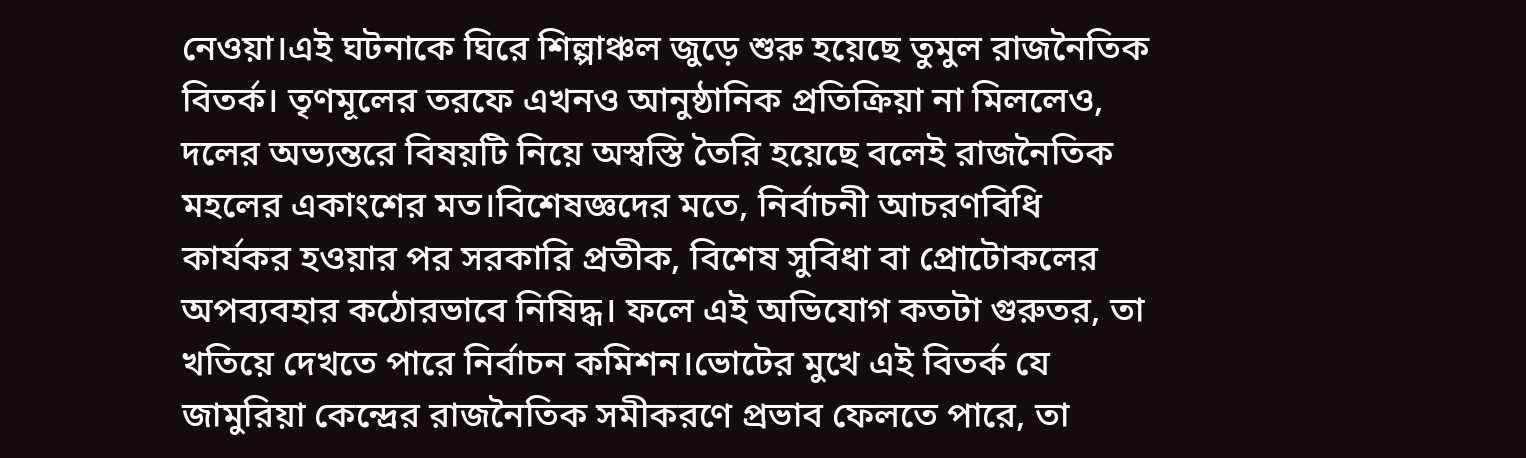নেওয়া।এই ঘটনাকে ঘিরে শিল্পাঞ্চল জুড়ে শুরু হয়েছে তুমুল রাজনৈতিক বিতর্ক। তৃণমূলের তরফে এখনও আনুষ্ঠানিক প্রতিক্রিয়া না মিললেও, দলের অভ্যন্তরে বিষয়টি নিয়ে অস্বস্তি তৈরি হয়েছে বলেই রাজনৈতিক মহলের একাংশের মত।বিশেষজ্ঞদের মতে, নির্বাচনী আচরণবিধি কার্যকর হওয়ার পর সরকারি প্রতীক, বিশেষ সুবিধা বা প্রোটোকলের অপব্যবহার কঠোরভাবে নিষিদ্ধ। ফলে এই অভিযোগ কতটা গুরুতর, তা খতিয়ে দেখতে পারে নির্বাচন কমিশন।ভোটের মুখে এই বিতর্ক যে জামুরিয়া কেন্দ্রের রাজনৈতিক সমীকরণে প্রভাব ফেলতে পারে, তা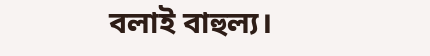বলাই বাহুল্য।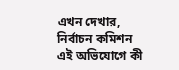এখন দেখার, নির্বাচন কমিশন এই অভিযোগে কী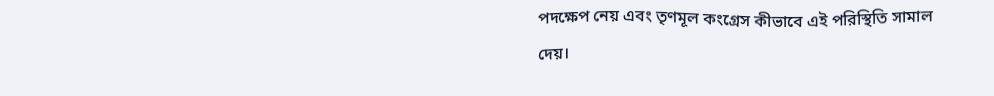পদক্ষেপ নেয় এবং তৃণমূল কংগ্রেস কীভাবে এই পরিস্থিতি সামাল দেয়।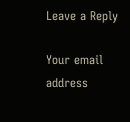Leave a Reply

Your email address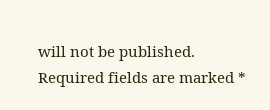will not be published. Required fields are marked *